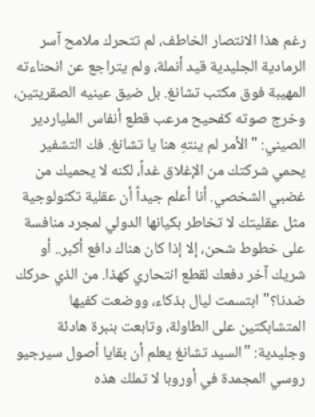رغم هذا الانتصار الخاطف، لم تتحرك ملامح آسر الرمادية الجليدية قيد أنملة، ولم يتراجع عن انحناءته المهيبة فوق مكتب تشانغ. بل ضيق عينيه الصقريتين، وخرج صوته كفحيح مرعب قطع أنفاس الملياردير الصيني: "الأمر لم ينتهِ هنا يا تشانغ. فك التشفير يحمي شركتك من الإغلاق غداً، لكنه لا يحميك من غضبي الشخصي. أنا أعلم جيداً أن عقلية تكنولوجية مثل عقليتك لا تخاطر بكيانها الدولي لمجرد منافسة على خطوط شحن، إلا إذا كان هناك دافع أكبر.. أو شريك آخر دفعك لقطع انتحاري كهذا. من الذي حركك ضدنا؟" ابتسمت ليال بذكاء، ووضعت كفيها المتشابكتين على الطاولة، وتابعت بنبرة هادئة وجليدية: "السيد تشانغ يعلم أن بقايا أصول سيرجيو روسي المجمدة في أوروبا لا تملك هذه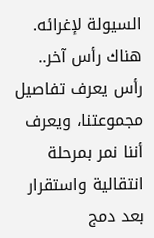السيولة لإغرائه. هناك رأس آخر.. رأس يعرف تفاصيل مجموعتنا، ويعرف أننا نمر بمرحلة انتقالية واستقرار بعد دمج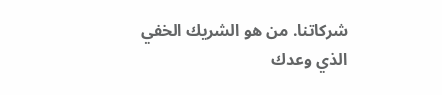شركاتنا. من هو الشريك الخفي الذي وعدك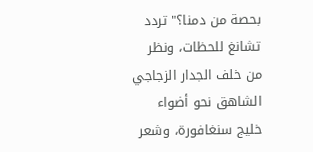بحصة من دمنا؟" تردد تشانغ للحظات، ونظر من خلف الجدار الزجاجي الشاهق نحو أضواء خليج سنغافورة، وشعر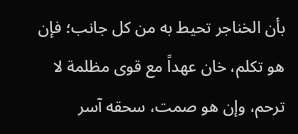بأن الخناجر تحيط به من كل جانب؛ فإن هو تكلم، خان عهداً مع قوى مظلمة لا ترحم، وإن هو صمت، سحقه آسر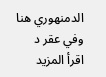الدمنهوري هنا وفي عقر د
اقرأ المزيد